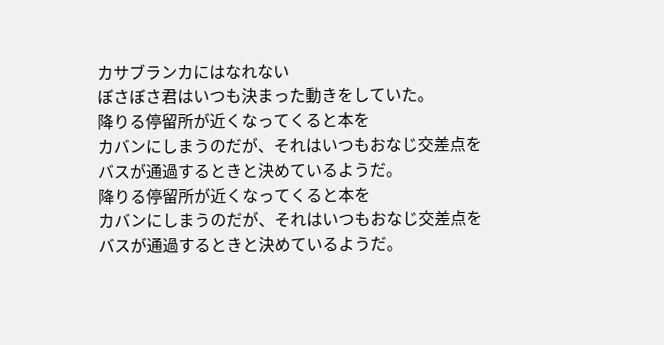カサブランカにはなれない
ぼさぼさ君はいつも決まった動きをしていた。
降りる停留所が近くなってくると本を
カバンにしまうのだが、それはいつもおなじ交差点を
バスが通過するときと決めているようだ。
降りる停留所が近くなってくると本を
カバンにしまうのだが、それはいつもおなじ交差点を
バスが通過するときと決めているようだ。